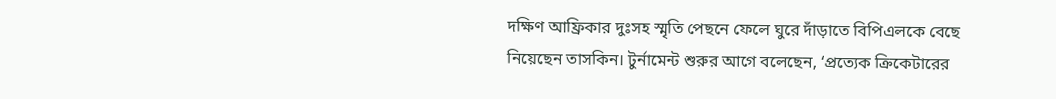দক্ষিণ আফ্রিকার দুঃসহ স্মৃতি পেছনে ফেলে ঘুরে দাঁড়াতে বিপিএলকে বেছে নিয়েছেন তাসকিন। টুর্নামেন্ট শুরুর আগে বলেছেন, ‘প্রত্যেক ক্রিকেটারের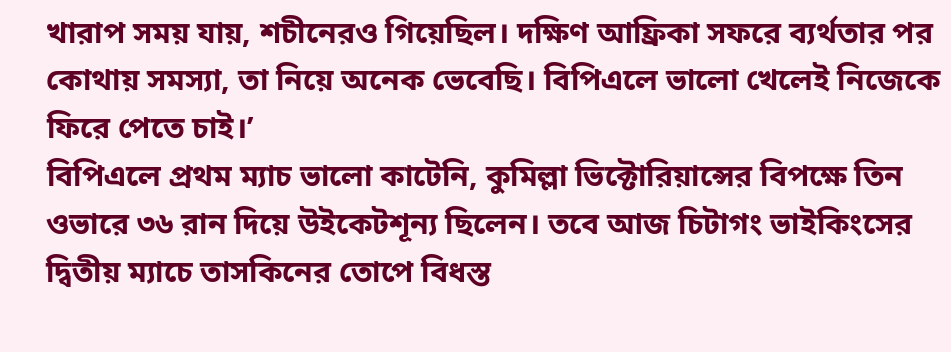খারাপ সময় যায়, শচীনেরও গিয়েছিল। দক্ষিণ আফ্রিকা সফরে ব্যর্থতার পর কোথায় সমস্যা, তা নিয়ে অনেক ভেবেছি। বিপিএলে ভালো খেলেই নিজেকে ফিরে পেতে চাই।’
বিপিএলে প্রথম ম্যাচ ভালো কাটেনি, কুমিল্লা ভিক্টোরিয়ান্সের বিপক্ষে তিন ওভারে ৩৬ রান দিয়ে উইকেটশূন্য ছিলেন। তবে আজ চিটাগং ভাইকিংসের দ্বিতীয় ম্যাচে তাসকিনের তোপে বিধস্ত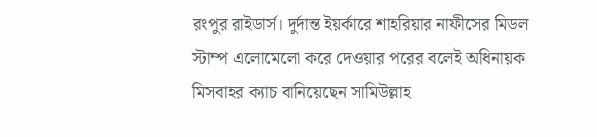রংপুর রাইডার্স। দুর্দান্ত ইয়র্কারে শাহরিয়ার নাফীসের মিডল স্টাম্প এলোমেলো করে দেওয়ার পরের বলেই অধিনায়ক মিসবাহর ক্যাচ বানিয়েছেন সামিউল্লাহ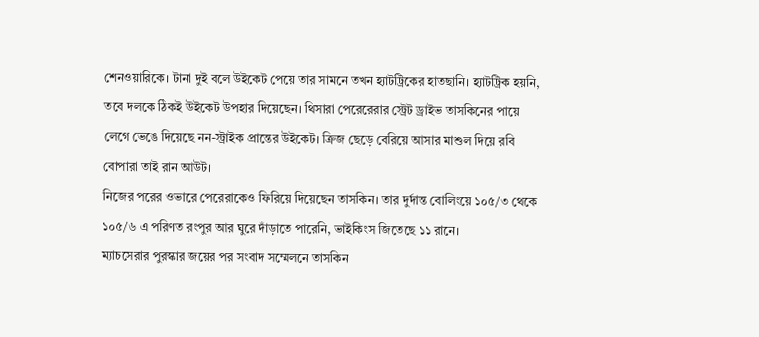শেনওয়ারিকে। টানা দুই বলে উইকেট পেয়ে তার সামনে তখন হ্যাটট্রিকের হাতছানি। হ্যাটট্রিক হয়নি, তবে দলকে ঠিকই উইকেট উপহার দিয়েছেন। থিসারা পেরেরেরার স্ট্রেট ড্রাইভ তাসকিনের পায়ে লেগে ভেঙে দিয়েছে নন-স্ট্রাইক প্রান্তের উইকেট। ক্রিজ ছেড়ে বেরিয়ে আসার মাশুল দিয়ে রবি বোপারা তাই রান আউট।
নিজের পরের ওভারে পেরেরাকেও ফিরিয়ে দিয়েছেন তাসকিন। তার দুর্দান্ত বোলিংয়ে ১০৫/৩ থেকে ১০৫/৬ এ পরিণত রংপুর আর ঘুরে দাঁড়াতে পারেনি, ভাইকিংস জিতেছে ১১ রানে।
ম্যাচসেরার পুরস্কার জয়ের পর সংবাদ সম্মেলনে তাসকিন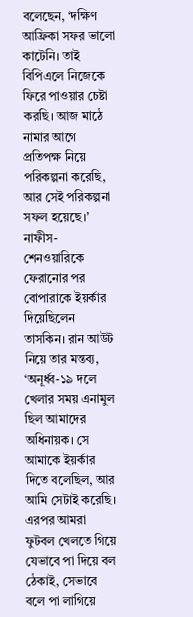বলেছেন, ‘দক্ষিণ আফ্রিকা সফর ভালো কাটেনি। তাই বিপিএলে নিজেকে ফিরে পাওয়ার চেষ্টা করছি। আজ মাঠে নামার আগে প্রতিপক্ষ নিয়ে পরিকল্পনা করেছি, আর সেই পরিকল্পনা সফল হয়েছে।’
নাফীস-শেনওয়ারিকে ফেরানোর পর বোপারাকে ইয়র্কার দিয়েছিলেন তাসকিন। রান আউট নিয়ে তার মন্তব্য, ‘অনূর্ধ্ব-১৯ দলে খেলার সময় এনামুল ছিল আমাদের অধিনায়ক। সে আমাকে ইয়র্কার দিতে বলেছিল, আর আমি সেটাই করেছি। এরপর আমরা ফুটবল খেলতে গিয়ে যেভাবে পা দিয়ে বল ঠেকাই, সেভাবে বলে পা লাগিয়ে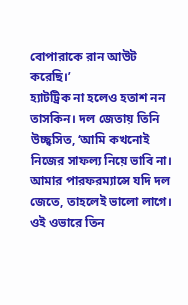বোপারাকে রান আউট করেছি।’
হ্যাটট্রিক না হলেও হতাশ নন তাসকিন। দল জেতায় তিনি উচ্ছ্বসিত, ‘আমি কখনোই নিজের সাফল্য নিয়ে ভাবি না। আমার পারফরম্যান্সে যদি দল জেতে, তাহলেই ভালো লাগে। ওই ওভারে তিন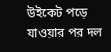উইকেট পড়ে যাওয়ার পর দল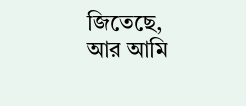জিতেছে, আর আমি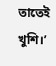তাতেই খুশি।’